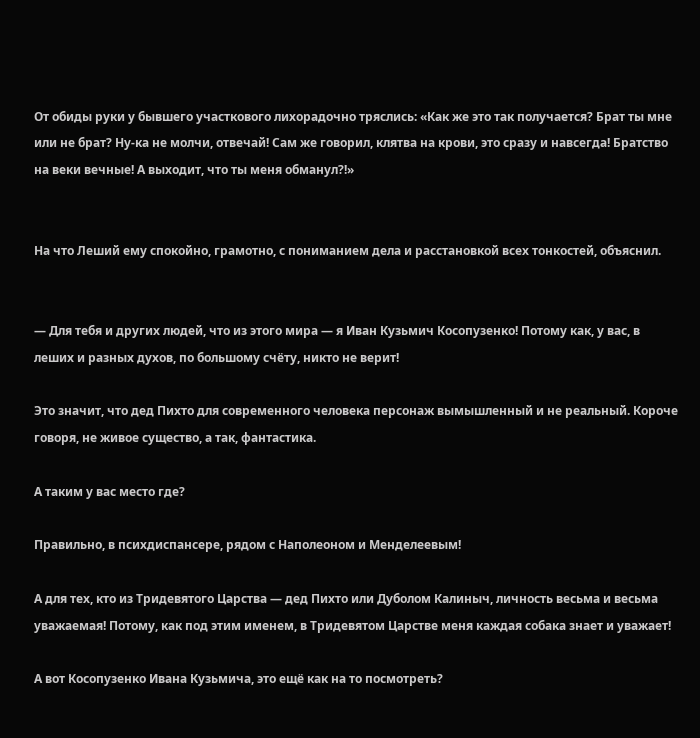От обиды руки у бывшего участкового лихорадочно тряслись: «Как же это так получается? Брат ты мне или не брат? Ну-ка не молчи, отвечай! Сам же говорил, клятва на крови, это сразу и навсегда! Братство на веки вечные! А выходит, что ты меня обманул?!»


На что Леший ему спокойно, грамотно, с пониманием дела и расстановкой всех тонкостей, объяснил.


— Для тебя и других людей, что из этого мира — я Иван Кузьмич Косопузенко! Потому как, у вас, в леших и разных духов, по большому счёту, никто не верит!

Это значит, что дед Пихто для современного человека персонаж вымышленный и не реальный. Короче говоря, не живое существо, а так, фантастика.

А таким у вас место где?

Правильно, в психдиспансере, рядом с Наполеоном и Менделеевым!

А для тех, кто из Тридевятого Царства — дед Пихто или Дуболом Калиныч, личность весьма и весьма уважаемая! Потому, как под этим именем, в Тридевятом Царстве меня каждая собака знает и уважает!

А вот Косопузенко Ивана Кузьмича, это ещё как на то посмотреть?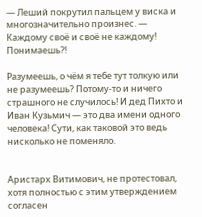— Леший покрутил пальцем у виска и многозначительно произнес. — Каждому своё и своё не каждому! Понимаешь?!

Разумеешь, о чём я тебе тут толкую или не разумеешь? Потому-то и ничего страшного не случилось! И дед Пихто и Иван Кузьмич — это два имени одного человека! Сути, как таковой это ведь нисколько не поменяло.


Аристарх Витимович, не протестовал, хотя полностью с этим утверждением согласен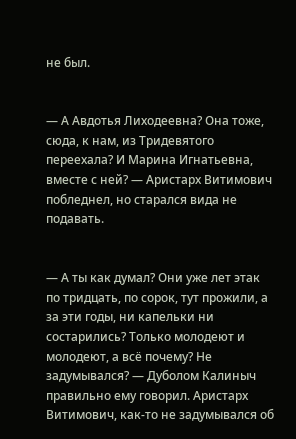не был.


— А Авдотья Лиходеевна? Она тоже, сюда, к нам, из Тридевятого переехала? И Марина Игнатьевна, вместе с ней? — Аристарх Витимович побледнел, но старался вида не подавать.


— А ты как думал? Они уже лет этак по тридцать, по сорок, тут прожили, а за эти годы, ни капельки ни состарились? Только молодеют и молодеют, а всё почему? Не задумывался? — Дуболом Калиныч правильно ему говорил. Аристарх Витимович, как-то не задумывался об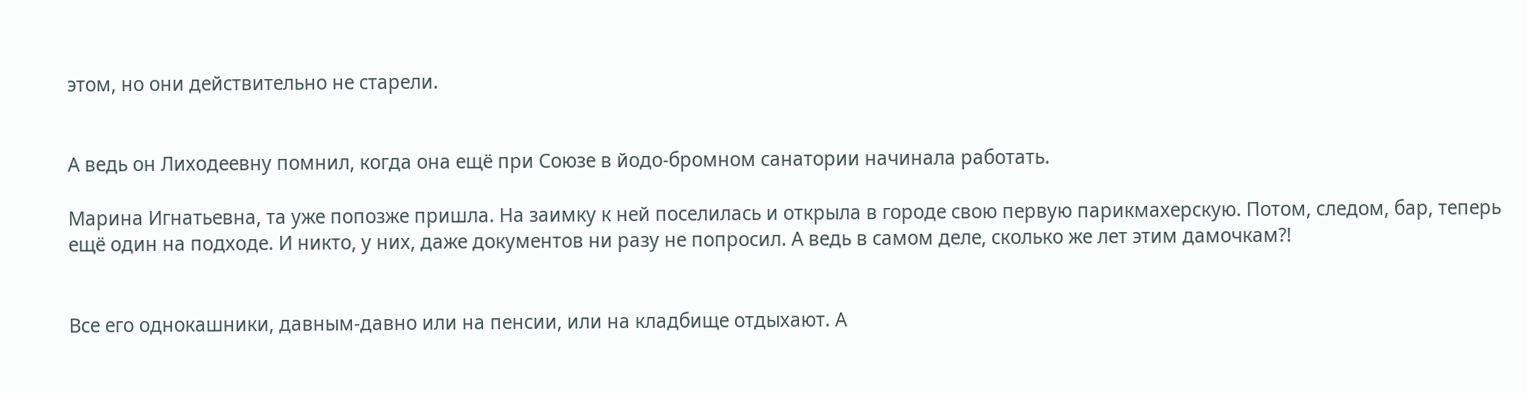этом, но они действительно не старели.


А ведь он Лиходеевну помнил, когда она ещё при Союзе в йодо-бромном санатории начинала работать.

Марина Игнатьевна, та уже попозже пришла. На заимку к ней поселилась и открыла в городе свою первую парикмахерскую. Потом, следом, бар, теперь ещё один на подходе. И никто, у них, даже документов ни разу не попросил. А ведь в самом деле, сколько же лет этим дамочкам?!


Все его однокашники, давным-давно или на пенсии, или на кладбище отдыхают. А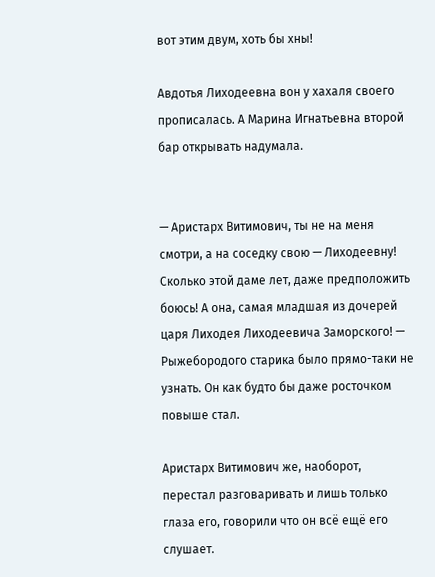вот этим двум, хоть бы хны!

Авдотья Лиходеевна вон у хахаля своего прописалась. А Марина Игнатьевна второй бар открывать надумала.


— Аристарх Витимович, ты не на меня смотри, а на соседку свою — Лиходеевну! Сколько этой даме лет, даже предположить боюсь! А она, самая младшая из дочерей царя Лиходея Лиходеевича Заморского! — Рыжебородого старика было прямо-таки не узнать. Он как будто бы даже росточком повыше стал.

Аристарх Витимович же, наоборот, перестал разговаривать и лишь только глаза его, говорили что он всё ещё его слушает.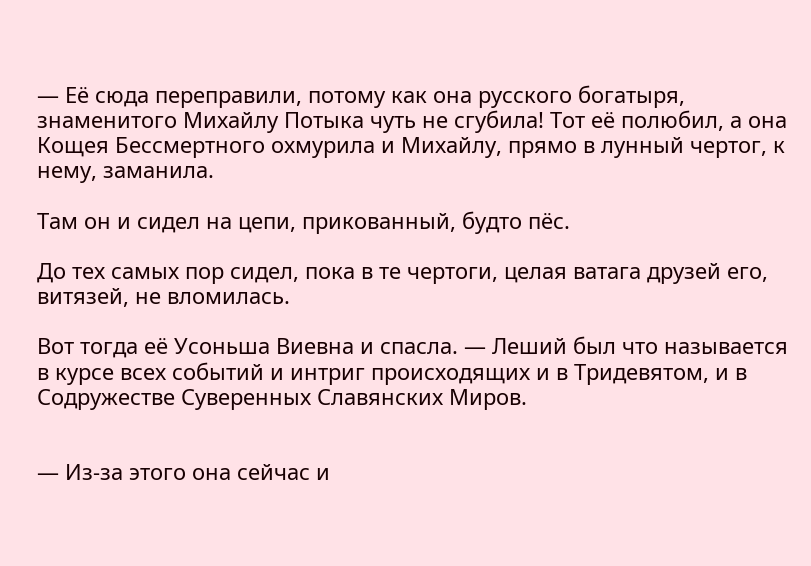— Её сюда переправили, потому как она русского богатыря, знаменитого Михайлу Потыка чуть не сгубила! Тот её полюбил, а она Кощея Бессмертного охмурила и Михайлу, прямо в лунный чертог, к нему, заманила.

Там он и сидел на цепи, прикованный, будто пёс.

До тех самых пор сидел, пока в те чертоги, целая ватага друзей его, витязей, не вломилась.

Вот тогда её Усоньша Виевна и спасла. — Леший был что называется в курсе всех событий и интриг происходящих и в Тридевятом, и в Содружестве Суверенных Славянских Миров.


— Из-за этого она сейчас и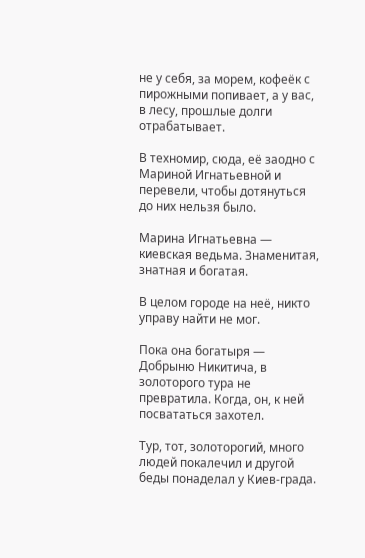не у себя, за морем, кофеёк с пирожными попивает, а у вас, в лесу, прошлые долги отрабатывает.

В техномир, сюда, её заодно с Мариной Игнатьевной и перевели, чтобы дотянуться до них нельзя было.

Марина Игнатьевна — киевская ведьма. Знаменитая, знатная и богатая.

В целом городе на неё, никто управу найти не мог.

Пока она богатыря — Добрыню Никитича, в золоторого тура не превратила. Когда, он, к ней посвататься захотел.

Тур, тот, золоторогий, много людей покалечил и другой беды понаделал у Киев-града.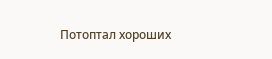Потоптал хороших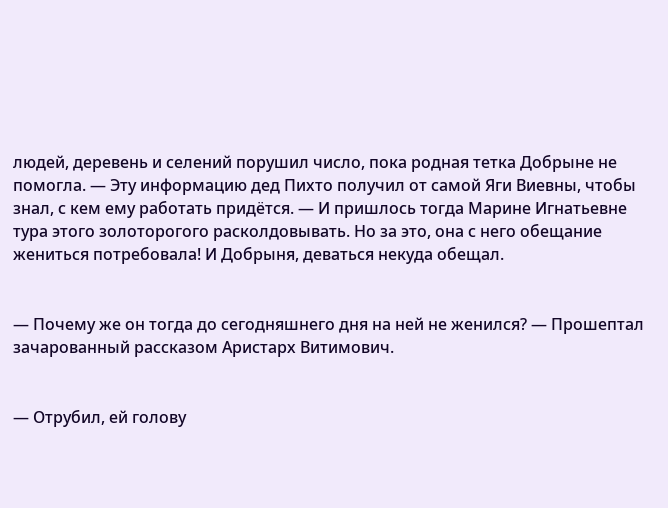людей, деревень и селений порушил число, пока родная тетка Добрыне не помогла. — Эту информацию дед Пихто получил от самой Яги Виевны, чтобы знал, с кем ему работать придётся. — И пришлось тогда Марине Игнатьевне тура этого золоторогого расколдовывать. Но за это, она с него обещание жениться потребовала! И Добрыня, деваться некуда обещал.


— Почему же он тогда до сегодняшнего дня на ней не женился? — Прошептал зачарованный рассказом Аристарх Витимович.


— Отрубил, ей голову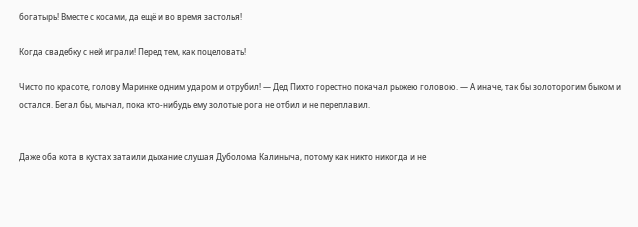богатырь! Вместе с косами, да ещё и во время застолья!

Когда свадебку с ней играли! Перед тем, как поцеловать!

Чисто по красоте, голову Маринке одним ударом и отрубил! — Дед Пихто горестно покачал рыжею головою. — А иначе, так бы золоторогим быком и остался. Бегал бы, мычал, пока кто-нибудь ему золотые рога не отбил и не переплавил.


Даже оба кота в кустах затаили дыхание слушая Дуболома Калиныча, потому как никто никогда и не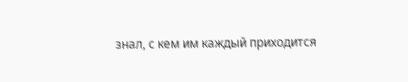знал, с кем им каждый приходится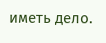иметь дело.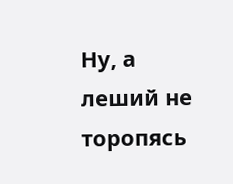Ну, а леший не торопясь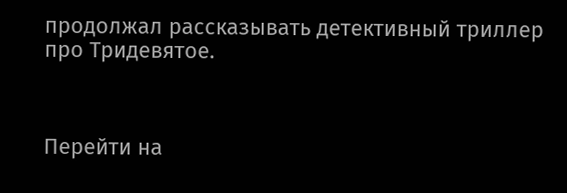продолжал рассказывать детективный триллер про Тридевятое.



Перейти на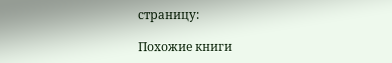страницу:

Похожие книги